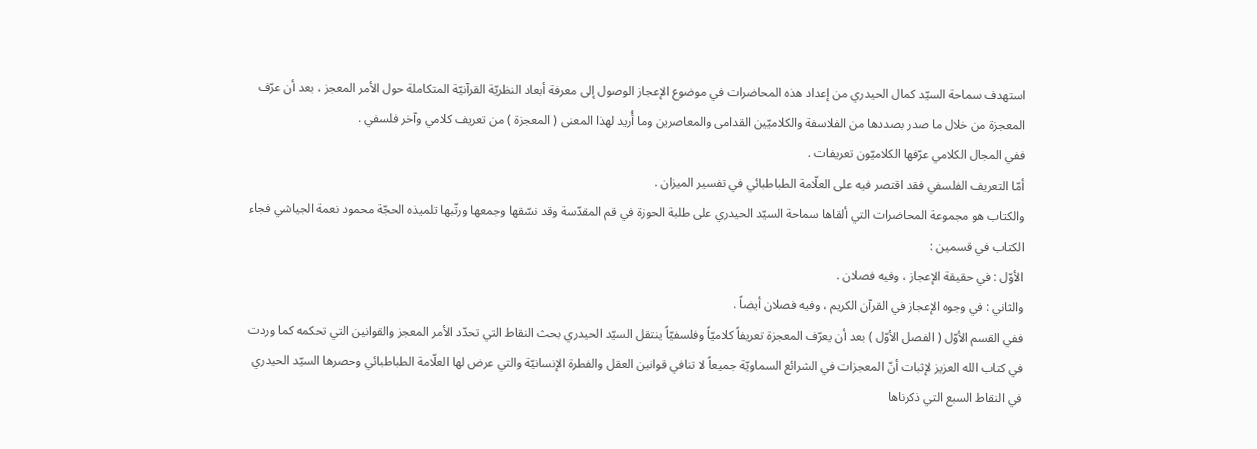استهدف سماحة السيّد كمال الحيدري من إعداد هذه المحاضرات في موضوع الإعجاز الوصول إلى معرفة أبعاد النظريّة القرآنيّة المتكاملة حول الأمر المعجز ، بعد أن عرّف المعجزة من خلال ما صدر بصددها من الفلاسفة والكلاميّين القدامى والمعاصرين وما أُريد لهذا المعنى ( المعجزة ) من تعريف كلامي وآخر فلسفي .
ففي المجال الكلامي عرّفها الكلاميّون تعريفات .
أمّا التعريف الفلسفي فقد اقتصر فيه على العلّامة الطباطبائي في تفسير الميزان .
والكتاب هو مجموعة المحاضرات التي ألقاها سماحة السيّد الحيدري على طلبة الحوزة في قم المقدّسة وقد نسّقها وجمعها ورتّبها تلميذه الحجّة محمود نعمة الجياشي فجاء الكتاب في قسمين :
الأوّل : في حقيقة الإعجاز ، وفيه فصلان .
والثاني : في وجوه الإعجاز في القرآن الكريم ، وفيه فصلان أيضاً .
ففي القسم الأوّل ( الفصل الأوّل ) بعد أن يعرّف المعجزة تعريفاً كلاميّاً وفلسفيّاً ينتقل السيّد الحيدري بحث النقاط التي تحدّد الأمر المعجز والقوانين التي تحكمه كما وردت في كتاب الله العزيز لإثبات أنّ المعجزات في الشرائع السماويّة جميعاً لا تنافي قوانين العقل والفطرة الإنسانيّة والتي عرض لها العلّامة الطباطبائي وحصرها السيّد الحيدري في النقاط السبع التي ذكرناها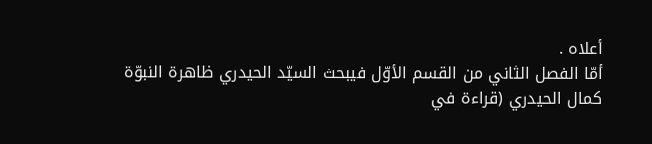أعلاه .
أمّا الفصل الثاني من القسم الأوّل فيبحث السيّد الحيدري ظاهرة النبوّة
كمال الحيدري (قراءة في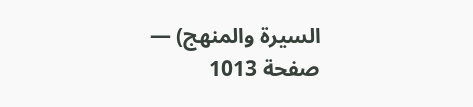السيرة والمنهج) — صفحة 1013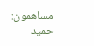مساهمون: حميد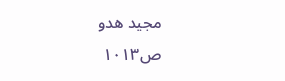مجيد هدو
ص١٠١٣